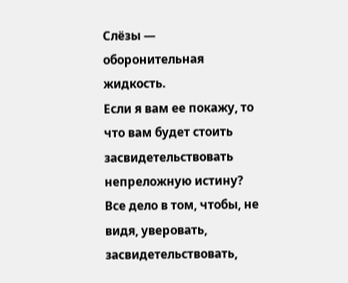Слёзы — оборонительная жидкость.
Если я вам ее покажу, то что вам будет стоить засвидетельствовать непреложную истину? Все дело в том, чтобы, не видя, уверовать, засвидетельствовать,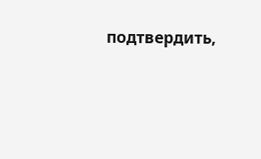подтвердить,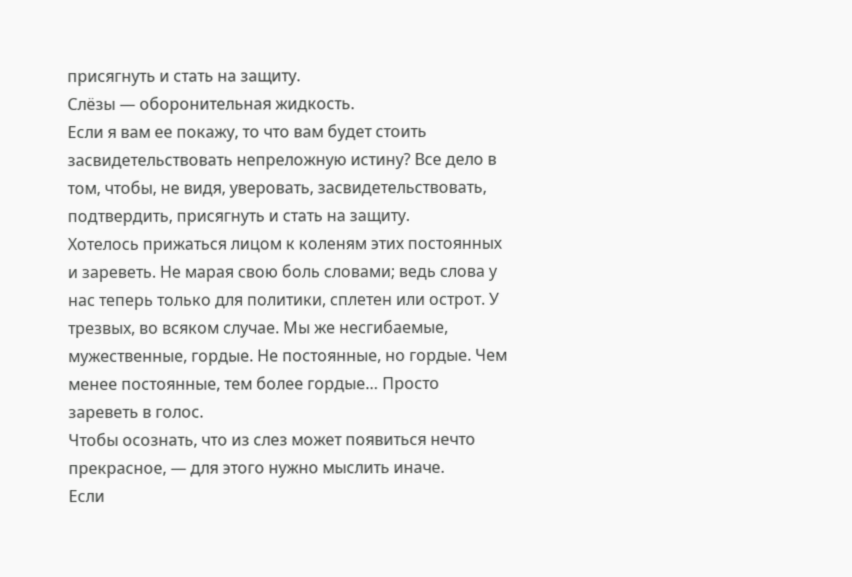присягнуть и стать на защиту.
Слёзы — оборонительная жидкость.
Если я вам ее покажу, то что вам будет стоить засвидетельствовать непреложную истину? Все дело в том, чтобы, не видя, уверовать, засвидетельствовать, подтвердить, присягнуть и стать на защиту.
Хотелось прижаться лицом к коленям этих постоянных и зареветь. Не марая свою боль словами; ведь слова у нас теперь только для политики, сплетен или острот. У трезвых, во всяком случае. Мы же несгибаемые, мужественные, гордые. Не постоянные, но гордые. Чем менее постоянные, тем более гордые… Просто зареветь в голос.
Чтобы осознать, что из слез может появиться нечто прекрасное, — для этого нужно мыслить иначе.
Если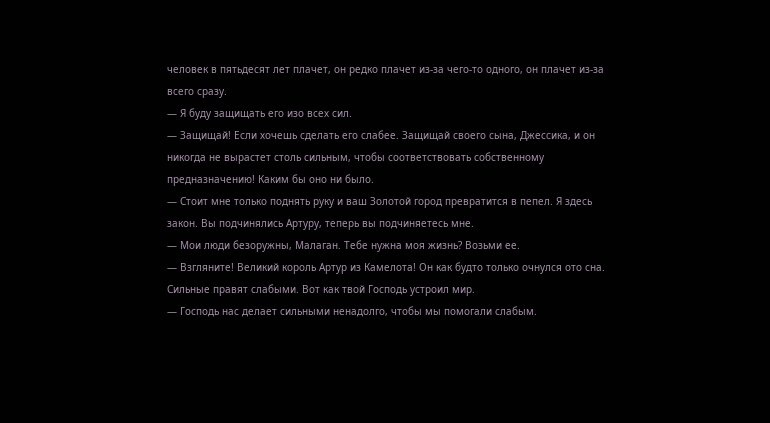человек в пятьдесят лет плачет, он редко плачет из-за чего-то одного, он плачет из-за всего сразу.
— Я буду защищать его изо всех сил.
— Защищай! Если хочешь сделать его слабее. Защищай своего сына, Джессика, и он никогда не вырастет столь сильным, чтобы соответствовать собственному предназначению! Каким бы оно ни было.
— Стоит мне только поднять руку и ваш Золотой город превратится в пепел. Я здесь закон. Вы подчинялись Артуру, теперь вы подчиняетесь мне.
— Мои люди безоружны, Малаган. Тебе нужна моя жизнь? Возьми ее.
— Взгляните! Великий король Артур из Камелота! Он как будто только очнулся ото сна. Сильные правят слабыми. Вот как твой Господь устроил мир.
— Господь нас делает сильными ненадолго, чтобы мы помогали слабым.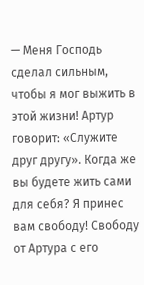— Меня Господь сделал сильным, чтобы я мог выжить в этой жизни! Артур говорит: «Служите друг другу». Когда же вы будете жить сами для себя? Я принес вам свободу! Свободу от Артура с его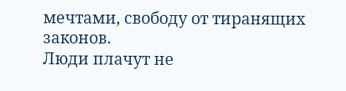мечтами, свободу от тиранящих законов.
Люди плачут не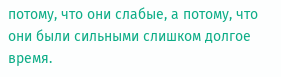потому, что они слабые, а потому, что они были сильными слишком долгое время.